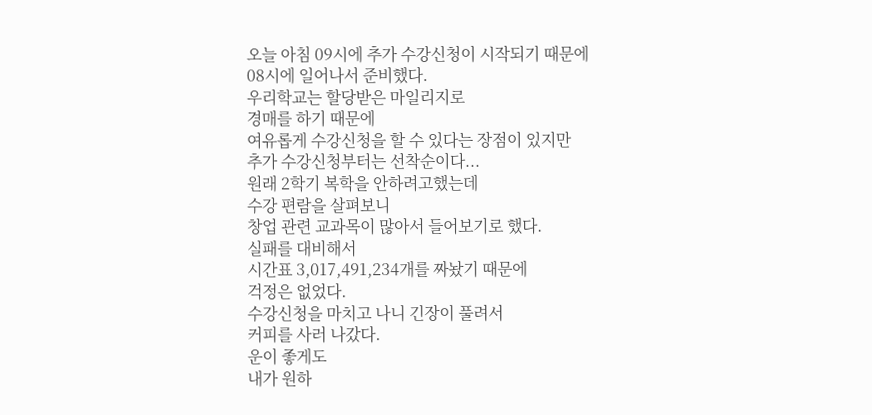오늘 아침 09시에 추가 수강신청이 시작되기 때문에
08시에 일어나서 준비했다.
우리학교는 할당받은 마일리지로
경매를 하기 때문에
여유롭게 수강신청을 할 수 있다는 장점이 있지만
추가 수강신청부터는 선착순이다...
원래 2학기 복학을 안하려고했는데
수강 편람을 살펴보니
창업 관련 교과목이 많아서 들어보기로 했다.
실패를 대비해서
시간표 3,017,491,234개를 짜놨기 때문에
걱정은 없었다.
수강신청을 마치고 나니 긴장이 풀려서
커피를 사러 나갔다.
운이 좋게도
내가 원하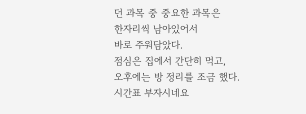던 과목 중 중요한 과목은
한자리씩 남아있어서
바로 주워담았다.
점심은 집에서 간단히 먹고,
오후에는 방 정리를 조금 했다.
시간표 부자시네요